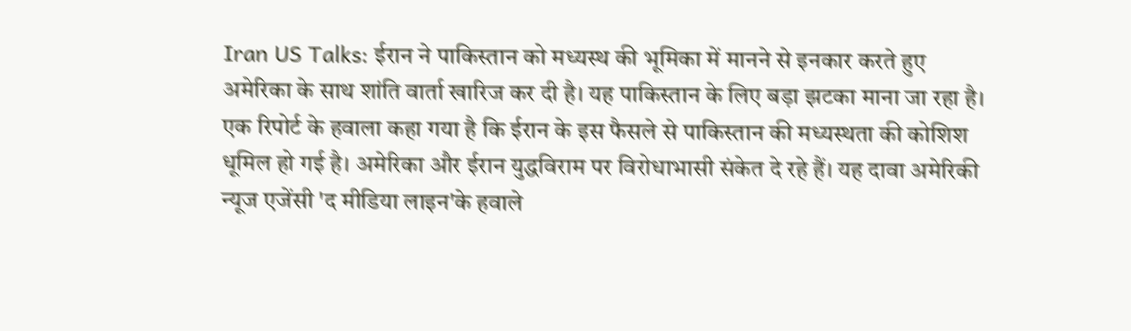Iran US Talks: ईरान ने पाकिस्तान को मध्यस्थ की भूमिका में मानने से इनकार करते हुए अमेरिका के साथ शांति वार्ता खारिज कर दी है। यह पाकिस्तान के लिए बड़ा झटका माना जा रहा है। एक रिपोर्ट के हवाला कहा गया है कि ईरान के इस फैसले से पाकिस्तान की मध्यस्थता की कोशिश धूमिल हो गई है। अमेरिका और ईरान युद्धविराम पर विरोधाभासी संकेत दे रहे हैं। यह दावा अमेरिकी न्यूज एजेंसी 'द मीडिया लाइन'के हवाले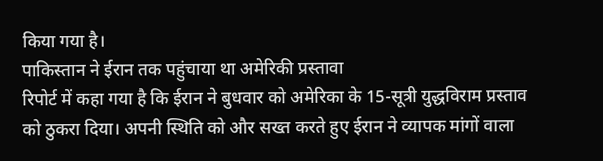किया गया है।
पाकिस्तान ने ईरान तक पहुंचाया था अमेरिकी प्रस्तावा
रिपोर्ट में कहा गया है कि ईरान ने बुधवार को अमेरिका के 15-सूत्री युद्धविराम प्रस्ताव को ठुकरा दिया। अपनी स्थिति को और सख्त करते हुए ईरान ने व्यापक मांगों वाला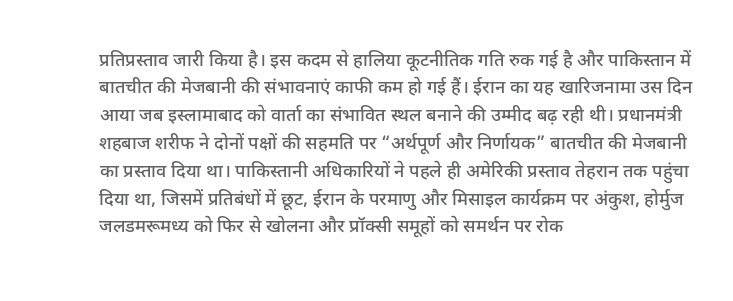प्रतिप्रस्ताव जारी किया है। इस कदम से हालिया कूटनीतिक गति रुक गई है और पाकिस्तान में बातचीत की मेजबानी की संभावनाएं काफी कम हो गई हैं। ईरान का यह खारिजनामा उस दिन आया जब इस्लामाबाद को वार्ता का संभावित स्थल बनाने की उम्मीद बढ़ रही थी। प्रधानमंत्री शहबाज शरीफ ने दोनों पक्षों की सहमति पर “अर्थपूर्ण और निर्णायक” बातचीत की मेजबानी का प्रस्ताव दिया था। पाकिस्तानी अधिकारियों ने पहले ही अमेरिकी प्रस्ताव तेहरान तक पहुंचा दिया था, जिसमें प्रतिबंधों में छूट, ईरान के परमाणु और मिसाइल कार्यक्रम पर अंकुश, होर्मुज जलडमरूमध्य को फिर से खोलना और प्रॉक्सी समूहों को समर्थन पर रोक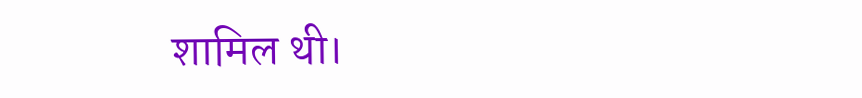शामिल थी।